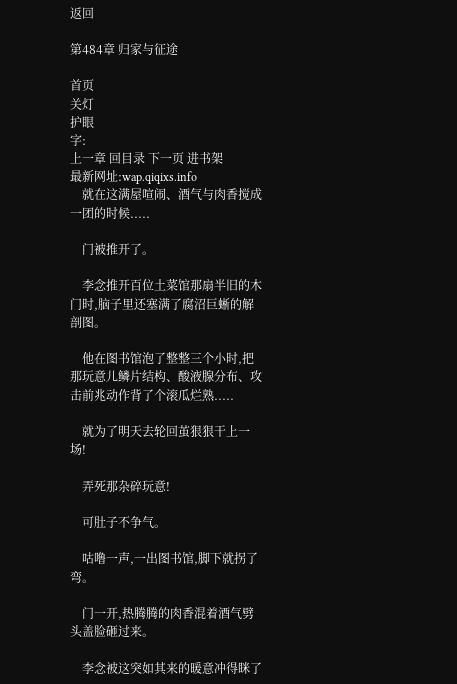返回

第484章 归家与征途

首页
关灯
护眼
字:
上一章 回目录 下一页 进书架
最新网址:wap.qiqixs.info
    就在这满屋喧闹、酒气与肉香搅成一团的时候.....

    门被推开了。

    李念推开百位土菜馆那扇半旧的木门时,脑子里还塞满了腐沼巨蜥的解剖图。

    他在图书馆泡了整整三个小时,把那玩意儿鳞片结构、酸液腺分布、攻击前兆动作背了个滚瓜烂熟.....

    就为了明天去轮回茧狠狠干上一场!

    弄死那杂碎玩意!

    可肚子不争气。

    咕噜一声,一出图书馆,脚下就拐了弯。

    门一开,热腾腾的肉香混着酒气劈头盖脸砸过来。

    李念被这突如其来的暖意冲得眯了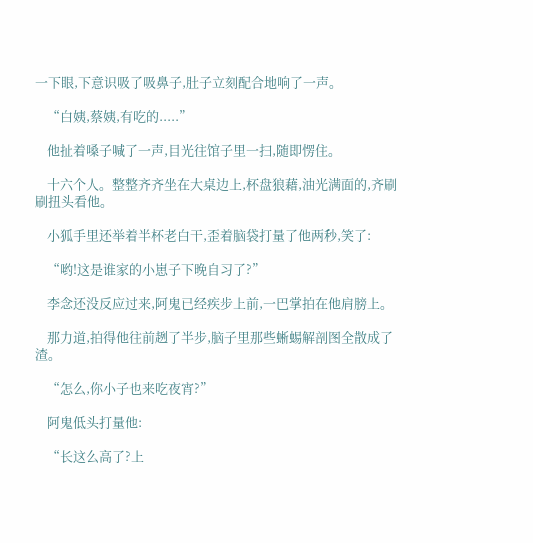一下眼,下意识吸了吸鼻子,肚子立刻配合地响了一声。

    “白姨,蔡姨,有吃的.....”

    他扯着嗓子喊了一声,目光往馆子里一扫,随即愣住。

    十六个人。整整齐齐坐在大桌边上,杯盘狼藉,油光满面的,齐刷刷扭头看他。

    小狐手里还举着半杯老白干,歪着脑袋打量了他两秒,笑了:

    “哟!这是谁家的小崽子下晚自习了?”

    李念还没反应过来,阿鬼已经疾步上前,一巴掌拍在他肩膀上。

    那力道,拍得他往前趔了半步,脑子里那些蜥蜴解剖图全散成了渣。

    “怎么,你小子也来吃夜宵?”

    阿鬼低头打量他:

    “长这么高了?上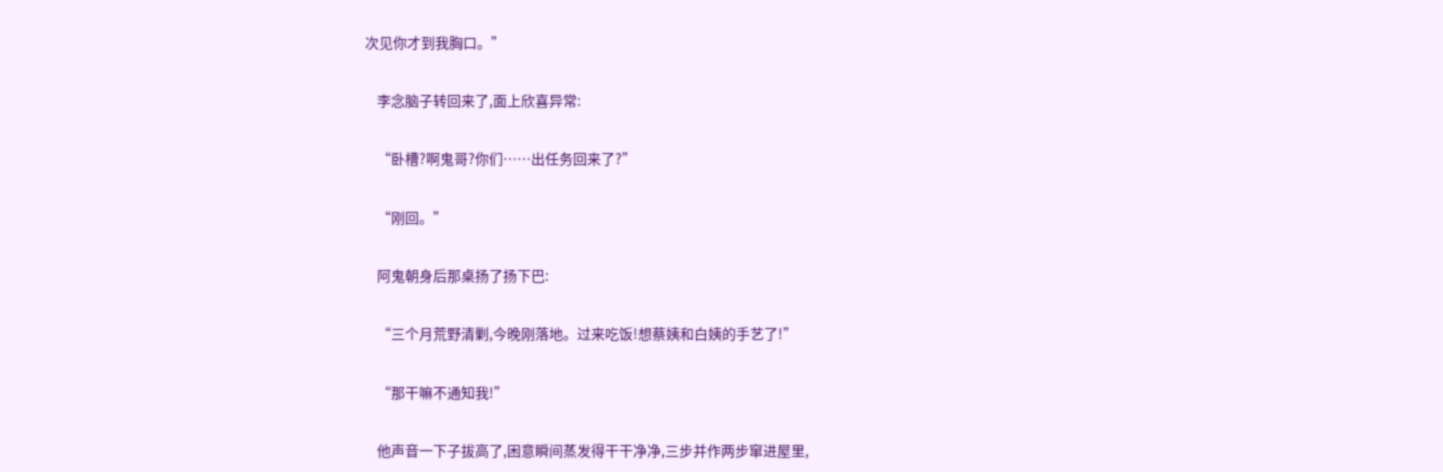次见你才到我胸口。”

    李念脑子转回来了,面上欣喜异常:

    “卧槽?啊鬼哥?你们……出任务回来了?”

    “刚回。”

    阿鬼朝身后那桌扬了扬下巴:

    “三个月荒野清剿,今晚刚落地。过来吃饭!想蔡姨和白姨的手艺了!”

    “那干嘛不通知我!”

    他声音一下子拔高了,困意瞬间蒸发得干干净净,三步并作两步窜进屋里,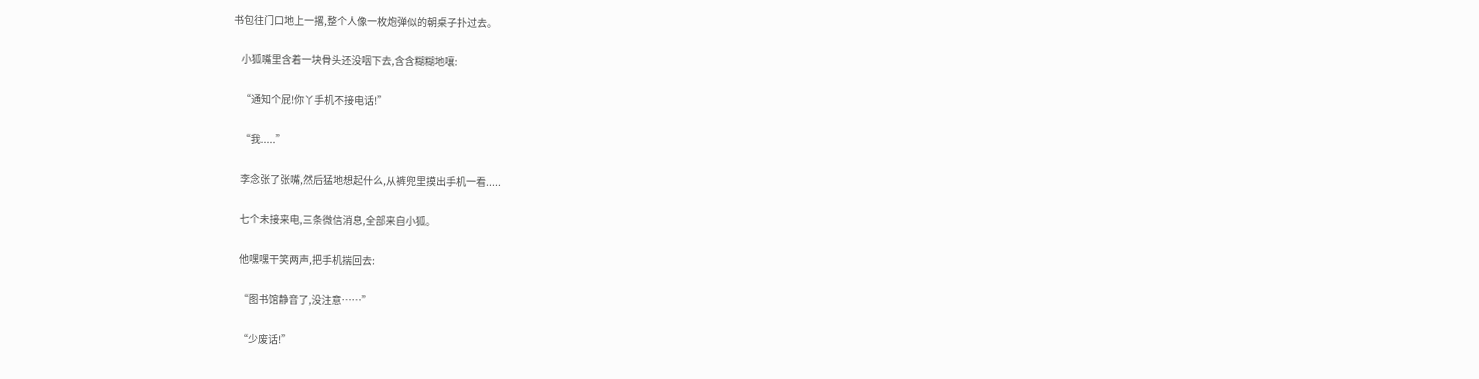书包往门口地上一撂,整个人像一枚炮弹似的朝桌子扑过去。

    小狐嘴里含着一块骨头还没咽下去,含含糊糊地嚷:

    “通知个屁!你丫手机不接电话!”

    “我.....”

    李念张了张嘴,然后猛地想起什么,从裤兜里摸出手机一看.....

    七个未接来电,三条微信消息,全部来自小狐。

    他嘿嘿干笑两声,把手机揣回去:

    “图书馆静音了,没注意……”

    “少废话!”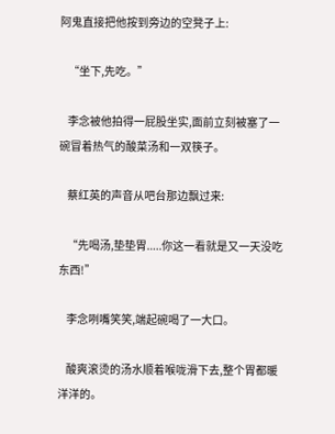阿鬼直接把他按到旁边的空凳子上:

    “坐下,先吃。”

    李念被他拍得一屁股坐实,面前立刻被塞了一碗冒着热气的酸菜汤和一双筷子。

    蔡红英的声音从吧台那边飘过来:

    “先喝汤,垫垫胃.....你这一看就是又一天没吃东西!”

    李念咧嘴笑笑,端起碗喝了一大口。

    酸爽滚烫的汤水顺着喉咙滑下去,整个胃都暖洋洋的。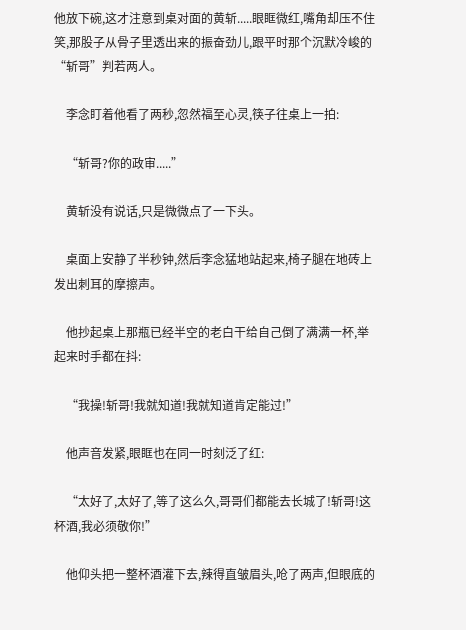他放下碗,这才注意到桌对面的黄斩.....眼眶微红,嘴角却压不住笑,那股子从骨子里透出来的振奋劲儿,跟平时那个沉默冷峻的“斩哥”判若两人。

    李念盯着他看了两秒,忽然福至心灵,筷子往桌上一拍:

    “斩哥?你的政审.....”

    黄斩没有说话,只是微微点了一下头。

    桌面上安静了半秒钟,然后李念猛地站起来,椅子腿在地砖上发出刺耳的摩擦声。

    他抄起桌上那瓶已经半空的老白干给自己倒了满满一杯,举起来时手都在抖:

    “我操!斩哥!我就知道!我就知道肯定能过!”

    他声音发紧,眼眶也在同一时刻泛了红:

    “太好了,太好了,等了这么久,哥哥们都能去长城了!斩哥!这杯酒,我必须敬你!”

    他仰头把一整杯酒灌下去,辣得直皱眉头,呛了两声,但眼底的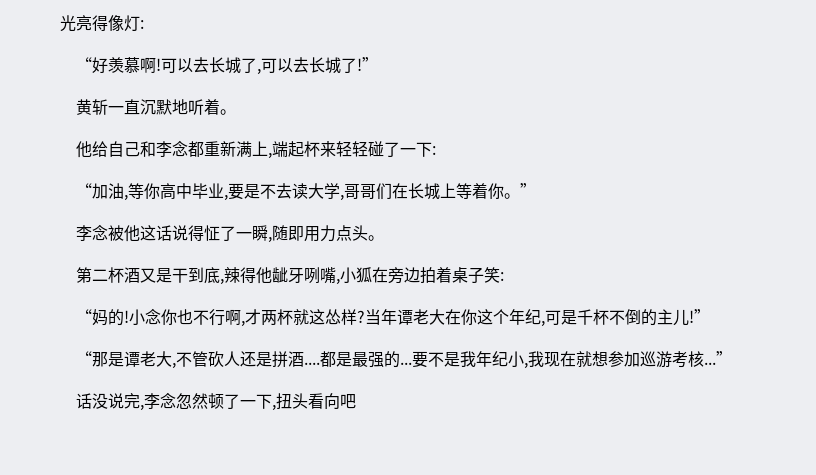光亮得像灯:

    “好羡慕啊!可以去长城了,可以去长城了!”

    黄斩一直沉默地听着。

    他给自己和李念都重新满上,端起杯来轻轻碰了一下:

    “加油,等你高中毕业,要是不去读大学,哥哥们在长城上等着你。”

    李念被他这话说得怔了一瞬,随即用力点头。

    第二杯酒又是干到底,辣得他龇牙咧嘴,小狐在旁边拍着桌子笑:

    “妈的!小念你也不行啊,才两杯就这怂样?当年谭老大在你这个年纪,可是千杯不倒的主儿!”

    “那是谭老大,不管砍人还是拼酒....都是最强的...要不是我年纪小,我现在就想参加巡游考核...”

    话没说完,李念忽然顿了一下,扭头看向吧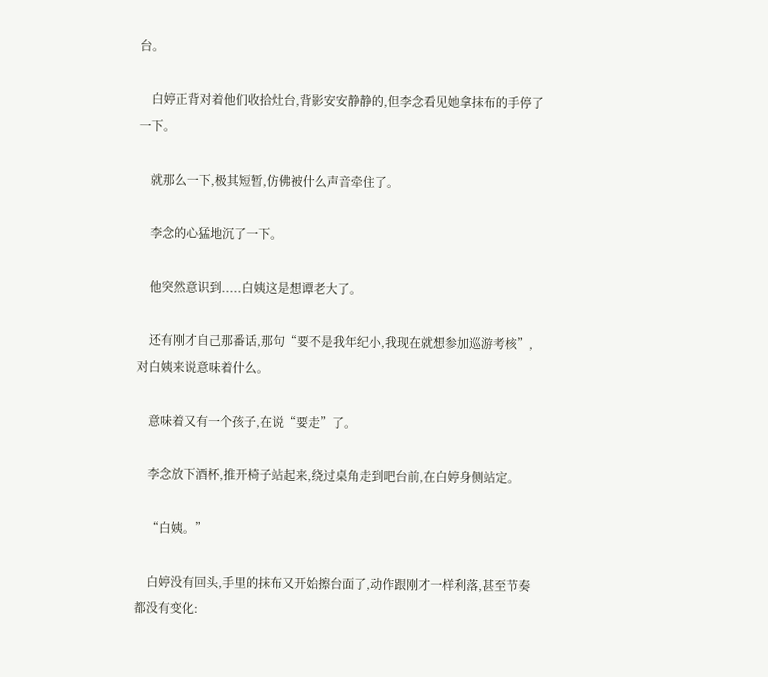台。

    白婷正背对着他们收拾灶台,背影安安静静的,但李念看见她拿抹布的手停了一下。

    就那么一下,极其短暂,仿佛被什么声音牵住了。

    李念的心猛地沉了一下。

    他突然意识到.....白姨这是想谭老大了。

    还有刚才自己那番话,那句“要不是我年纪小,我现在就想参加巡游考核”,对白姨来说意味着什么。

    意味着又有一个孩子,在说“要走”了。

    李念放下酒杯,推开椅子站起来,绕过桌角走到吧台前,在白婷身侧站定。

    “白姨。”

    白婷没有回头,手里的抹布又开始擦台面了,动作跟刚才一样利落,甚至节奏都没有变化: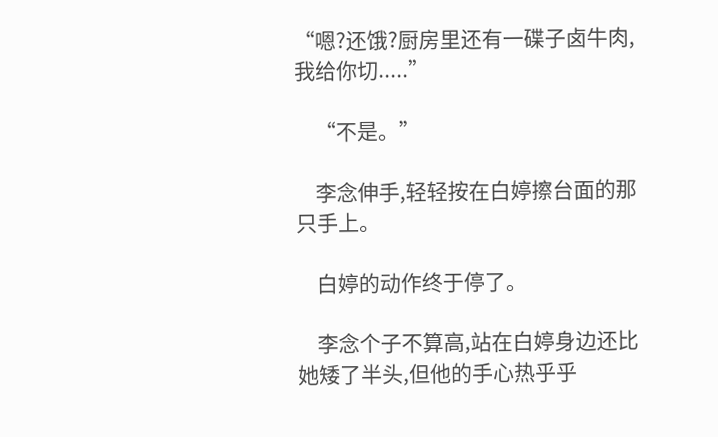“嗯?还饿?厨房里还有一碟子卤牛肉,我给你切.....”

    “不是。”

    李念伸手,轻轻按在白婷擦台面的那只手上。

    白婷的动作终于停了。

    李念个子不算高,站在白婷身边还比她矮了半头,但他的手心热乎乎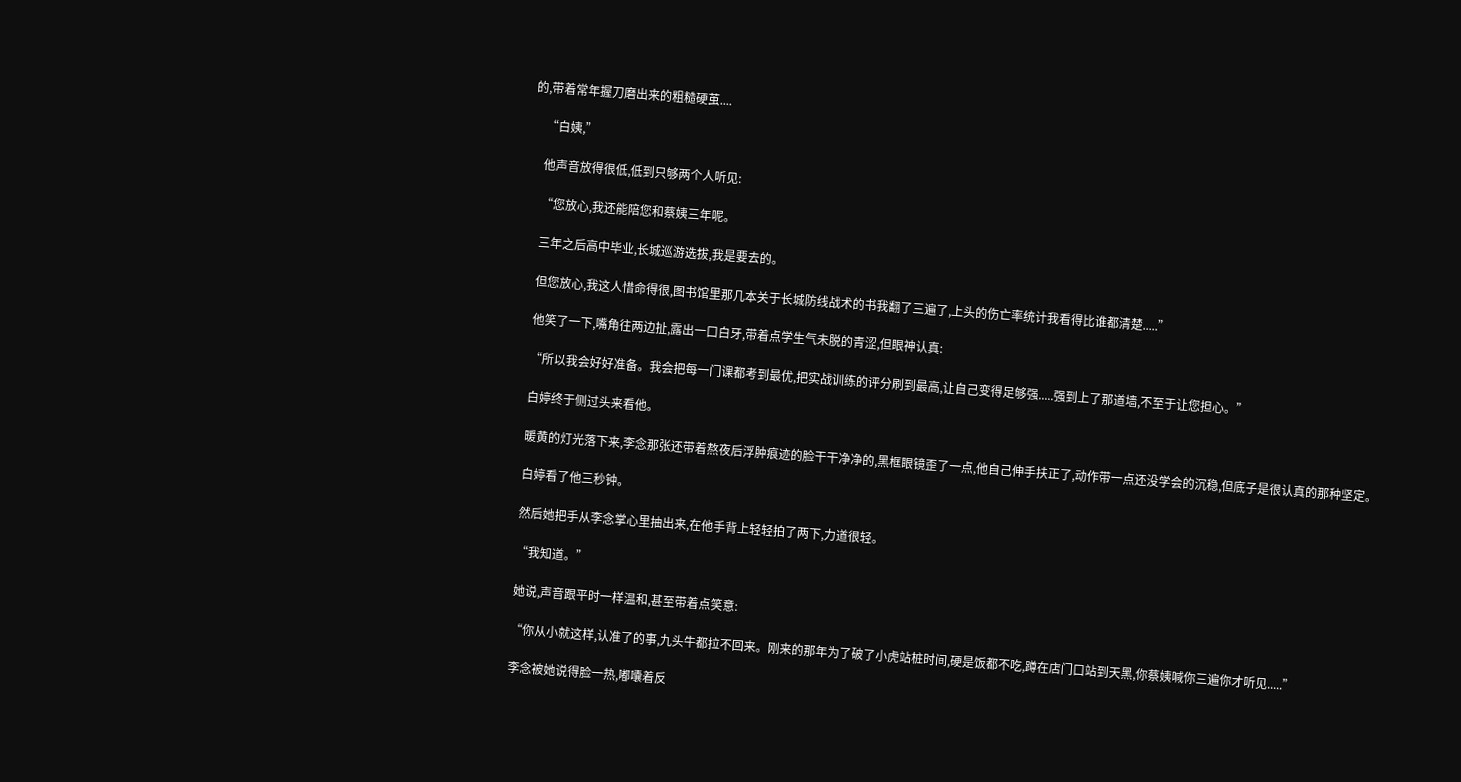的,带着常年握刀磨出来的粗糙硬茧....

    “白姨,”

    他声音放得很低,低到只够两个人听见:

    “您放心,我还能陪您和蔡姨三年呢。

    三年之后高中毕业,长城巡游选拔,我是要去的。

    但您放心,我这人惜命得很,图书馆里那几本关于长城防线战术的书我翻了三遍了,上头的伤亡率统计我看得比谁都清楚.....”

    他笑了一下,嘴角往两边扯,露出一口白牙,带着点学生气未脱的青涩,但眼神认真:

    “所以我会好好准备。我会把每一门课都考到最优,把实战训练的评分刷到最高,让自己变得足够强.....强到上了那道墙,不至于让您担心。”

    白婷终于侧过头来看他。

    暖黄的灯光落下来,李念那张还带着熬夜后浮肿痕迹的脸干干净净的,黑框眼镜歪了一点,他自己伸手扶正了,动作带一点还没学会的沉稳,但底子是很认真的那种坚定。

    白婷看了他三秒钟。

    然后她把手从李念掌心里抽出来,在他手背上轻轻拍了两下,力道很轻。

    “我知道。”

    她说,声音跟平时一样温和,甚至带着点笑意:

    “你从小就这样,认准了的事,九头牛都拉不回来。刚来的那年为了破了小虎站桩时间,硬是饭都不吃,蹲在店门口站到天黑,你蔡姨喊你三遍你才听见.....”

    李念被她说得脸一热,嘟囔着反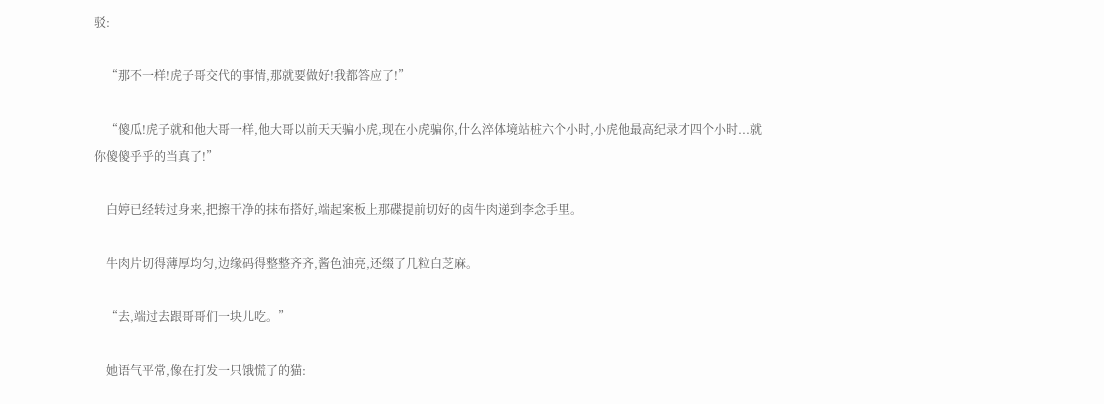驳:

    “那不一样!虎子哥交代的事情,那就要做好!我都答应了!”

    “傻瓜!虎子就和他大哥一样,他大哥以前天天骗小虎,现在小虎骗你,什么淬体境站桩六个小时,小虎他最高纪录才四个小时...就你傻傻乎乎的当真了!”

    白婷已经转过身来,把擦干净的抹布搭好,端起案板上那碟提前切好的卤牛肉递到李念手里。

    牛肉片切得薄厚均匀,边缘码得整整齐齐,酱色油亮,还缀了几粒白芝麻。

    “去,端过去跟哥哥们一块儿吃。”

    她语气平常,像在打发一只饿慌了的猫: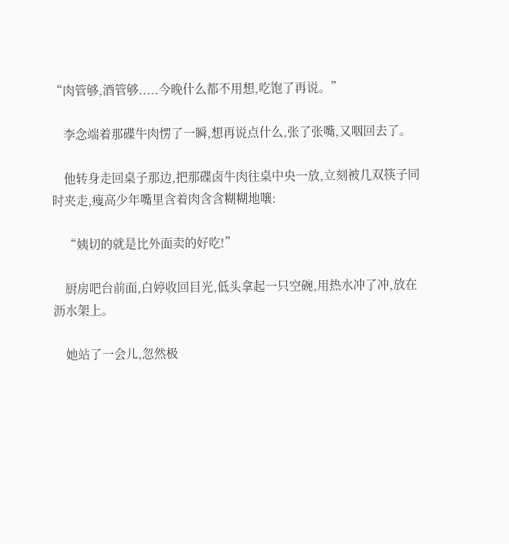“肉管够,酒管够.....今晚什么都不用想,吃饱了再说。”

    李念端着那碟牛肉愣了一瞬,想再说点什么,张了张嘴,又咽回去了。

    他转身走回桌子那边,把那碟卤牛肉往桌中央一放,立刻被几双筷子同时夹走,瘦高少年嘴里含着肉含含糊糊地嚷:

    “姨切的就是比外面卖的好吃!”

    厨房吧台前面,白婷收回目光,低头拿起一只空碗,用热水冲了冲,放在沥水架上。

    她站了一会儿,忽然极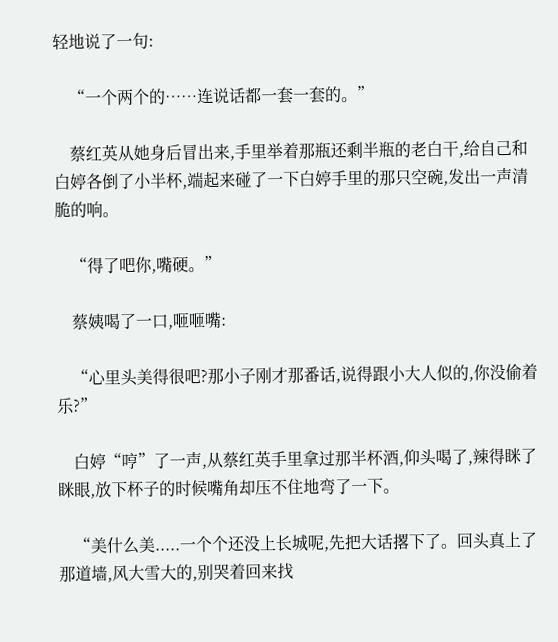轻地说了一句:

    “一个两个的……连说话都一套一套的。”

    蔡红英从她身后冒出来,手里举着那瓶还剩半瓶的老白干,给自己和白婷各倒了小半杯,端起来碰了一下白婷手里的那只空碗,发出一声清脆的响。

    “得了吧你,嘴硬。”

    蔡姨喝了一口,咂咂嘴:

    “心里头美得很吧?那小子刚才那番话,说得跟小大人似的,你没偷着乐?”

    白婷“哼”了一声,从蔡红英手里拿过那半杯酒,仰头喝了,辣得眯了眯眼,放下杯子的时候嘴角却压不住地弯了一下。

    “美什么美.....一个个还没上长城呢,先把大话撂下了。回头真上了那道墙,风大雪大的,别哭着回来找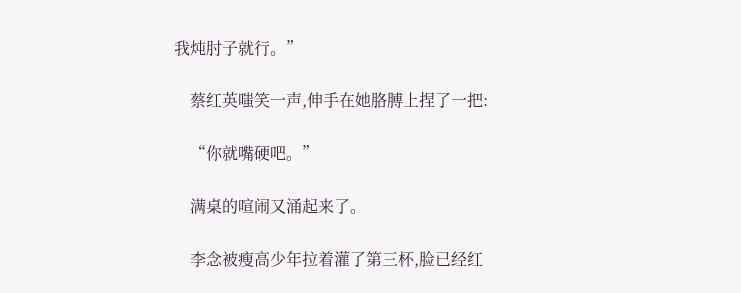我炖肘子就行。”

    蔡红英嗤笑一声,伸手在她胳膊上捏了一把:

    “你就嘴硬吧。”

    满桌的喧闹又涌起来了。

    李念被瘦高少年拉着灌了第三杯,脸已经红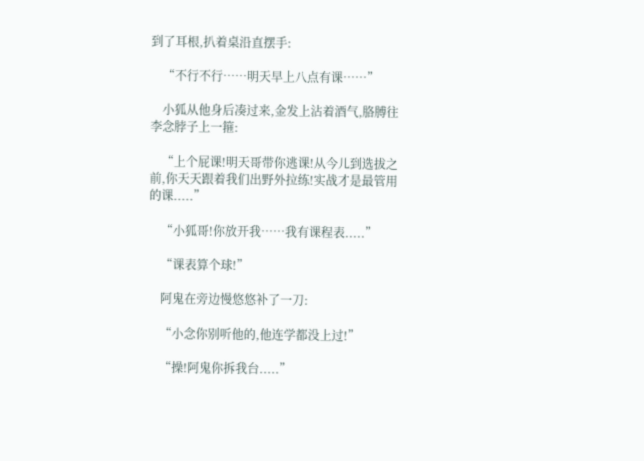到了耳根,扒着桌沿直摆手:

    “不行不行……明天早上八点有课……”

    小狐从他身后凑过来,金发上沾着酒气,胳膊往李念脖子上一箍:

    “上个屁课!明天哥带你逃课!从今儿到选拔之前,你天天跟着我们出野外拉练!实战才是最管用的课.....”

    “小狐哥!你放开我……我有课程表.....”

    “课表算个球!”

    阿鬼在旁边慢悠悠补了一刀:

    “小念你别听他的,他连学都没上过!”

    “操!阿鬼你拆我台.....”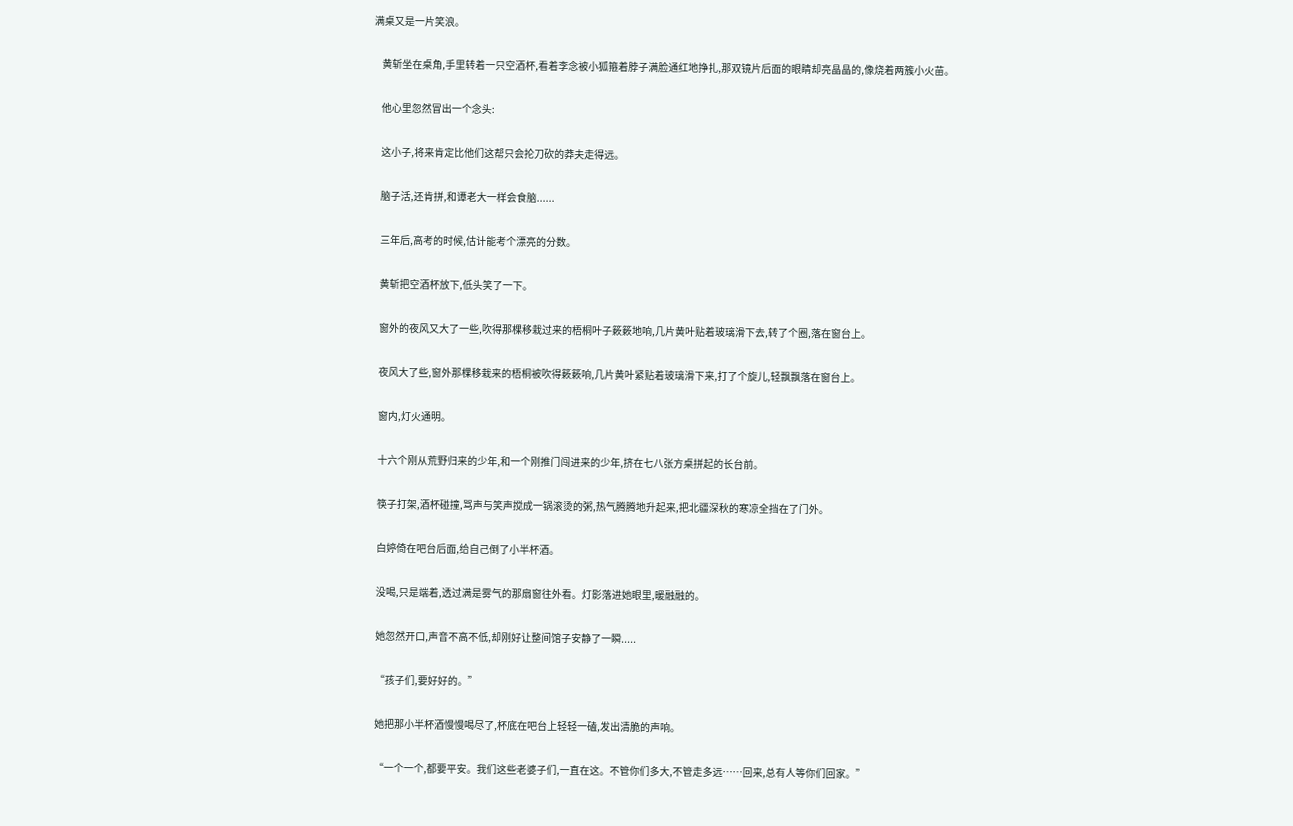满桌又是一片笑浪。

    黄斩坐在桌角,手里转着一只空酒杯,看着李念被小狐箍着脖子满脸通红地挣扎,那双镜片后面的眼睛却亮晶晶的,像烧着两簇小火苗。

    他心里忽然冒出一个念头:

    这小子,将来肯定比他们这帮只会抡刀砍的莽夫走得远。

    脑子活,还肯拼,和谭老大一样会食脑......

    三年后,高考的时候,估计能考个漂亮的分数。

    黄斩把空酒杯放下,低头笑了一下。

    窗外的夜风又大了一些,吹得那棵移栽过来的梧桐叶子簌簌地响,几片黄叶贴着玻璃滑下去,转了个圈,落在窗台上。

    夜风大了些,窗外那棵移栽来的梧桐被吹得簌簌响,几片黄叶紧贴着玻璃滑下来,打了个旋儿,轻飘飘落在窗台上。

    窗内,灯火通明。

    十六个刚从荒野归来的少年,和一个刚推门闯进来的少年,挤在七八张方桌拼起的长台前。

    筷子打架,酒杯碰撞,骂声与笑声搅成一锅滚烫的粥,热气腾腾地升起来,把北疆深秋的寒凉全挡在了门外。

    白婷倚在吧台后面,给自己倒了小半杯酒。

    没喝,只是端着,透过满是雾气的那扇窗往外看。灯影落进她眼里,暖融融的。

    她忽然开口,声音不高不低,却刚好让整间馆子安静了一瞬.....

    “孩子们,要好好的。”

    她把那小半杯酒慢慢喝尽了,杯底在吧台上轻轻一磕,发出清脆的声响。

    “一个一个,都要平安。我们这些老婆子们,一直在这。不管你们多大,不管走多远……回来,总有人等你们回家。”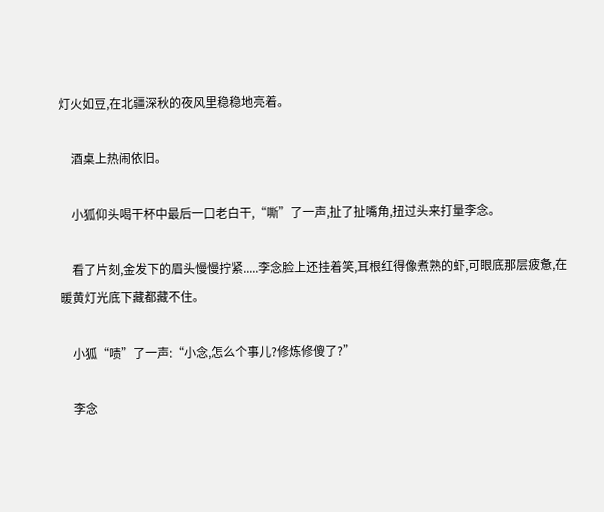灯火如豆,在北疆深秋的夜风里稳稳地亮着。

    酒桌上热闹依旧。

    小狐仰头喝干杯中最后一口老白干,“嘶”了一声,扯了扯嘴角,扭过头来打量李念。

    看了片刻,金发下的眉头慢慢拧紧.....李念脸上还挂着笑,耳根红得像煮熟的虾,可眼底那层疲惫,在暖黄灯光底下藏都藏不住。

    小狐“啧”了一声:“小念,怎么个事儿?修炼修傻了?”

    李念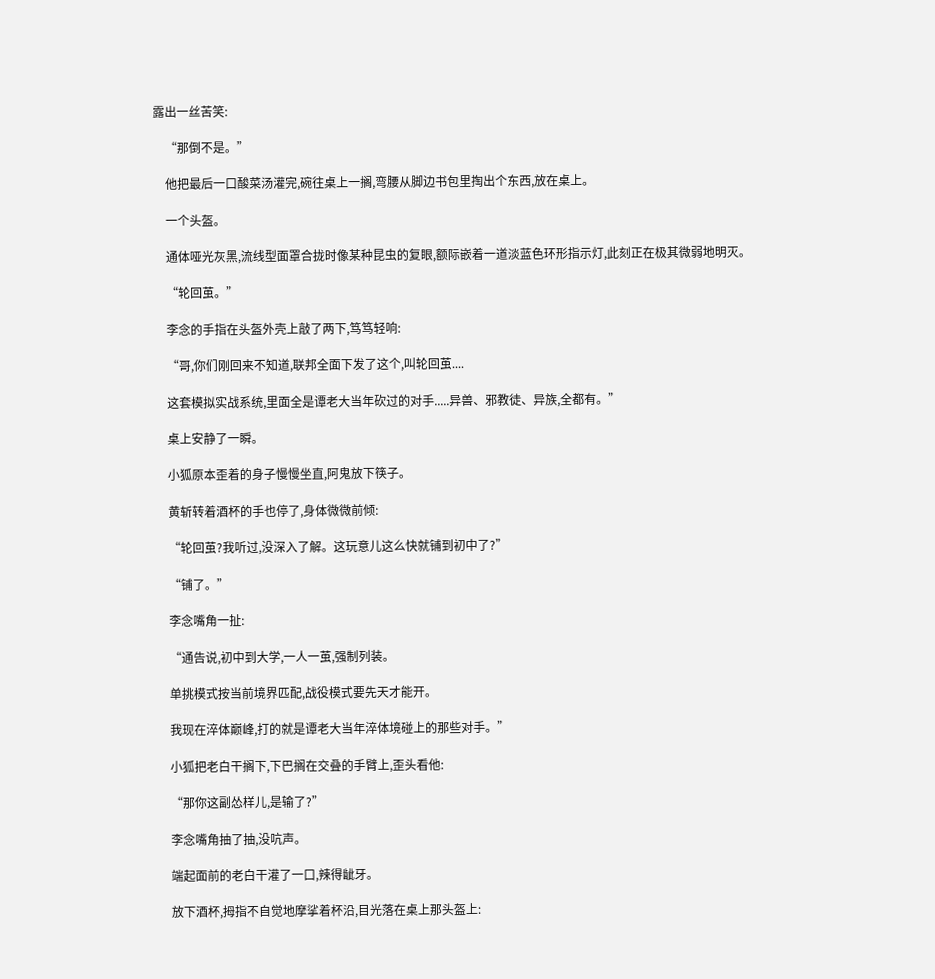露出一丝苦笑:

    “那倒不是。”

    他把最后一口酸菜汤灌完,碗往桌上一搁,弯腰从脚边书包里掏出个东西,放在桌上。

    一个头盔。

    通体哑光灰黑,流线型面罩合拢时像某种昆虫的复眼,额际嵌着一道淡蓝色环形指示灯,此刻正在极其微弱地明灭。

    “轮回茧。”

    李念的手指在头盔外壳上敲了两下,笃笃轻响:

    “哥,你们刚回来不知道,联邦全面下发了这个,叫轮回茧....

    这套模拟实战系统,里面全是谭老大当年砍过的对手.....异兽、邪教徒、异族,全都有。”

    桌上安静了一瞬。

    小狐原本歪着的身子慢慢坐直,阿鬼放下筷子。

    黄斩转着酒杯的手也停了,身体微微前倾:

    “轮回茧?我听过,没深入了解。这玩意儿这么快就铺到初中了?”

    “铺了。”

    李念嘴角一扯:

    “通告说,初中到大学,一人一茧,强制列装。

    单挑模式按当前境界匹配,战役模式要先天才能开。

    我现在淬体巅峰,打的就是谭老大当年淬体境碰上的那些对手。”

    小狐把老白干搁下,下巴搁在交叠的手臂上,歪头看他:

    “那你这副怂样儿,是输了?”

    李念嘴角抽了抽,没吭声。

    端起面前的老白干灌了一口,辣得龇牙。

    放下酒杯,拇指不自觉地摩挲着杯沿,目光落在桌上那头盔上: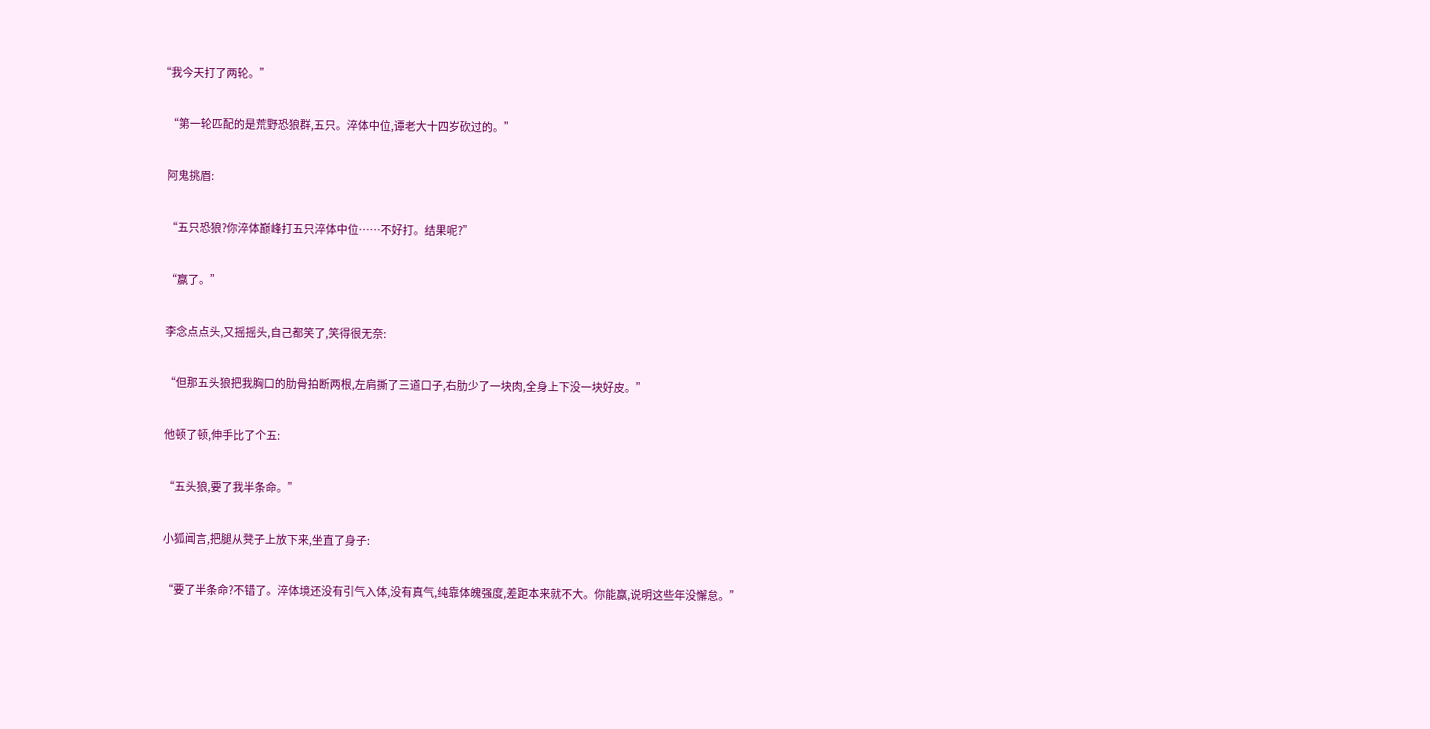“我今天打了两轮。”

    “第一轮匹配的是荒野恐狼群,五只。淬体中位,谭老大十四岁砍过的。”

    阿鬼挑眉:

    “五只恐狼?你淬体巅峰打五只淬体中位……不好打。结果呢?”

    “赢了。”

    李念点点头,又摇摇头,自己都笑了,笑得很无奈:

    “但那五头狼把我胸口的肋骨拍断两根,左肩撕了三道口子,右肋少了一块肉,全身上下没一块好皮。”

    他顿了顿,伸手比了个五:

    “五头狼,要了我半条命。”

    小狐闻言,把腿从凳子上放下来,坐直了身子:

    “要了半条命?不错了。淬体境还没有引气入体,没有真气,纯靠体魄强度,差距本来就不大。你能赢,说明这些年没懈怠。”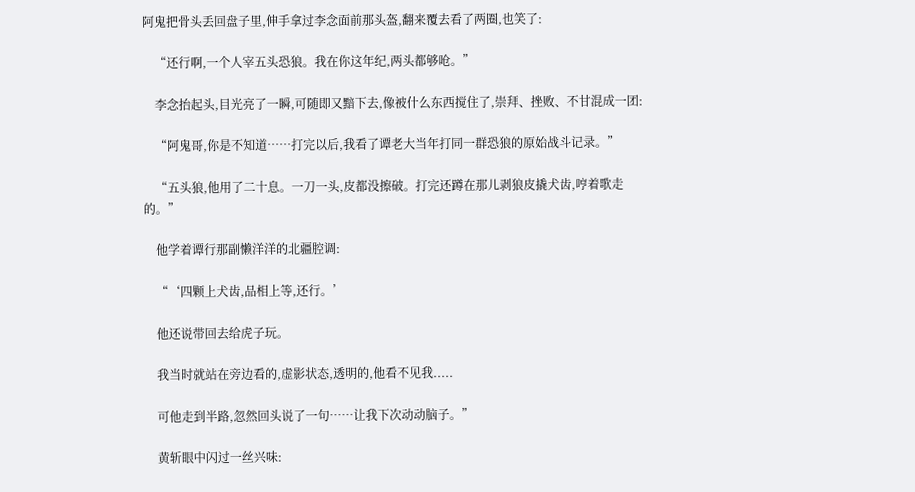阿鬼把骨头丢回盘子里,伸手拿过李念面前那头盔,翻来覆去看了两圈,也笑了:

    “还行啊,一个人宰五头恐狼。我在你这年纪,两头都够呛。”

    李念抬起头,目光亮了一瞬,可随即又黯下去,像被什么东西搅住了,崇拜、挫败、不甘混成一团:

    “阿鬼哥,你是不知道……打完以后,我看了谭老大当年打同一群恐狼的原始战斗记录。”

    “五头狼,他用了二十息。一刀一头,皮都没擦破。打完还蹲在那儿剥狼皮撬犬齿,哼着歌走的。”

    他学着谭行那副懒洋洋的北疆腔调:

    “‘四颗上犬齿,品相上等,还行。’

    他还说带回去给虎子玩。

    我当时就站在旁边看的,虚影状态,透明的,他看不见我.....

    可他走到半路,忽然回头说了一句……让我下次动动脑子。”

    黄斩眼中闪过一丝兴味: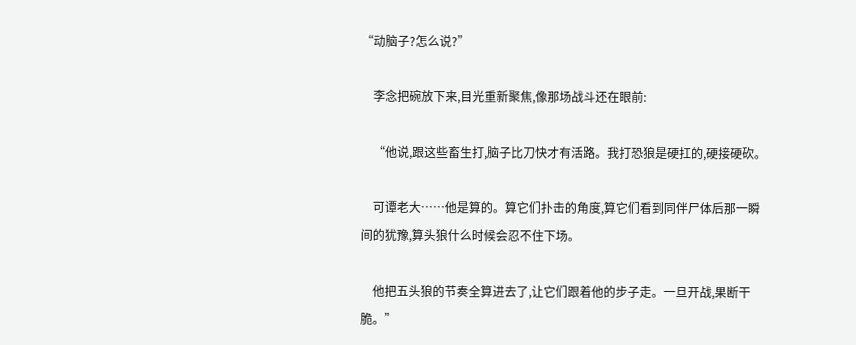“动脑子?怎么说?”

    李念把碗放下来,目光重新聚焦,像那场战斗还在眼前:

    “他说,跟这些畜生打,脑子比刀快才有活路。我打恐狼是硬扛的,硬接硬砍。

    可谭老大……他是算的。算它们扑击的角度,算它们看到同伴尸体后那一瞬间的犹豫,算头狼什么时候会忍不住下场。

    他把五头狼的节奏全算进去了,让它们跟着他的步子走。一旦开战,果断干脆。”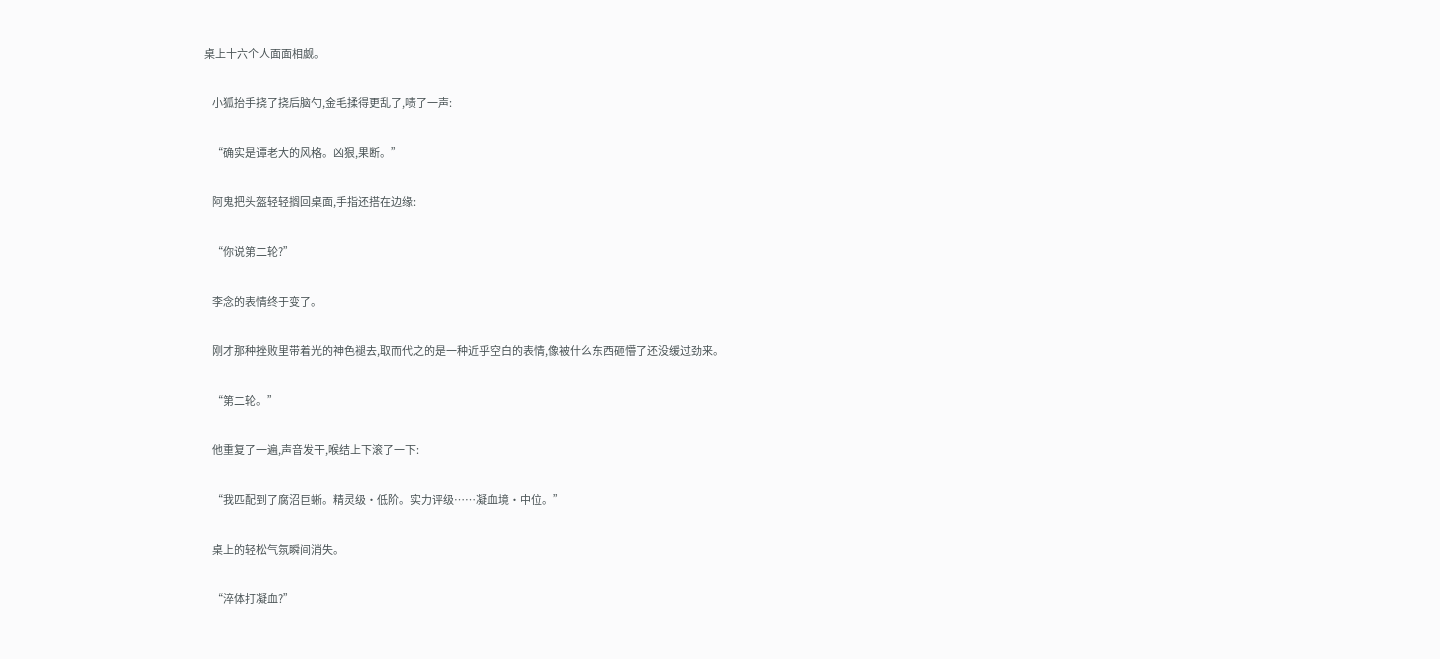桌上十六个人面面相觑。

    小狐抬手挠了挠后脑勺,金毛揉得更乱了,啧了一声:

    “确实是谭老大的风格。凶狠,果断。”

    阿鬼把头盔轻轻搁回桌面,手指还搭在边缘:

    “你说第二轮?”

    李念的表情终于变了。

    刚才那种挫败里带着光的神色褪去,取而代之的是一种近乎空白的表情,像被什么东西砸懵了还没缓过劲来。

    “第二轮。”

    他重复了一遍,声音发干,喉结上下滚了一下:

    “我匹配到了腐沼巨蜥。精灵级·低阶。实力评级……凝血境·中位。”

    桌上的轻松气氛瞬间消失。

    “淬体打凝血?”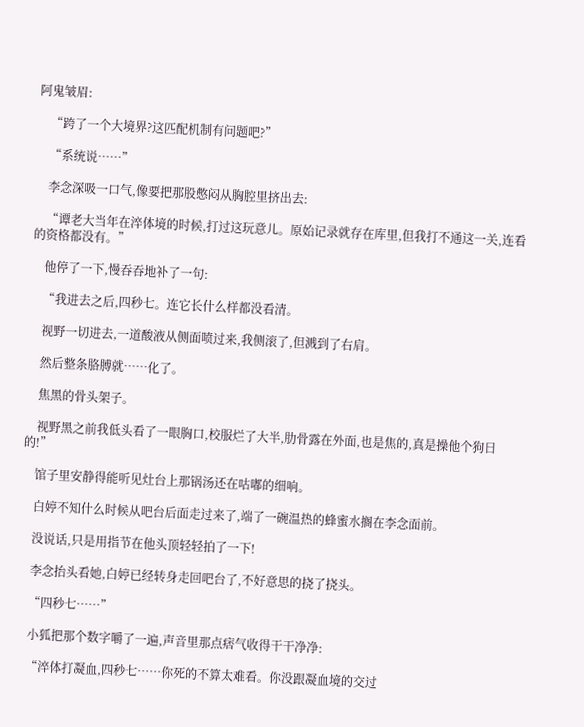阿鬼皱眉:

    “跨了一个大境界?这匹配机制有问题吧?”

    “系统说……”

    李念深吸一口气,像要把那股憋闷从胸腔里挤出去:

    “谭老大当年在淬体境的时候,打过这玩意儿。原始记录就存在库里,但我打不通这一关,连看的资格都没有。”

    他停了一下,慢吞吞地补了一句:

    “我进去之后,四秒七。连它长什么样都没看清。

    视野一切进去,一道酸液从侧面喷过来,我侧滚了,但溅到了右肩。

    然后整条胳膊就……化了。

    焦黑的骨头架子。

    视野黑之前我低头看了一眼胸口,校服烂了大半,肋骨露在外面,也是焦的,真是操他个狗日的!”

    馆子里安静得能听见灶台上那锅汤还在咕嘟的细响。

    白婷不知什么时候从吧台后面走过来了,端了一碗温热的蜂蜜水搁在李念面前。

    没说话,只是用指节在他头顶轻轻拍了一下!

    李念抬头看她,白婷已经转身走回吧台了,不好意思的挠了挠头。

    “四秒七……”

    小狐把那个数字嚼了一遍,声音里那点痞气收得干干净净:

    “淬体打凝血,四秒七……你死的不算太难看。你没跟凝血境的交过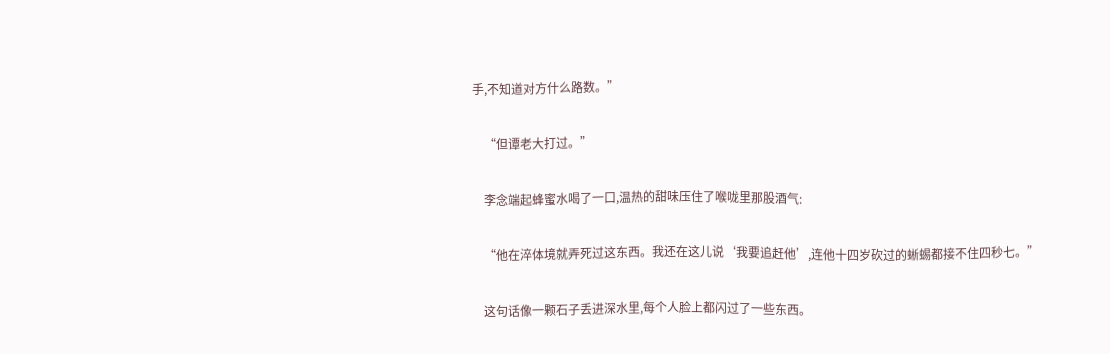手,不知道对方什么路数。”

    “但谭老大打过。”

    李念端起蜂蜜水喝了一口,温热的甜味压住了喉咙里那股酒气:

    “他在淬体境就弄死过这东西。我还在这儿说‘我要追赶他’,连他十四岁砍过的蜥蜴都接不住四秒七。”

    这句话像一颗石子丢进深水里,每个人脸上都闪过了一些东西。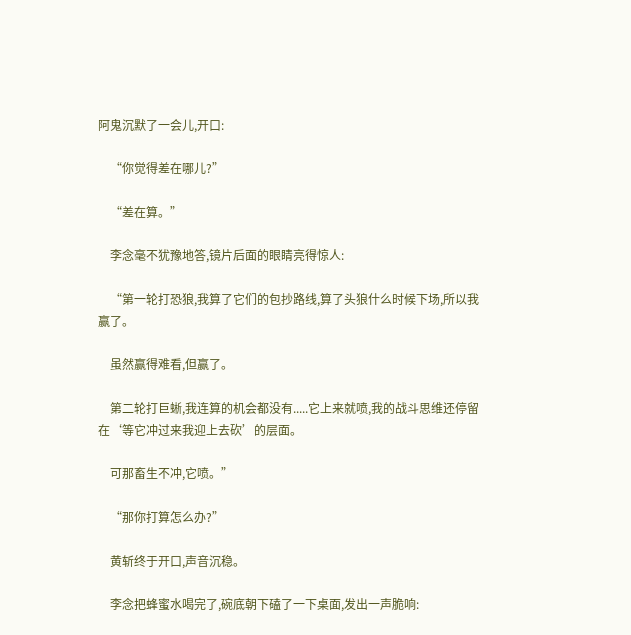阿鬼沉默了一会儿,开口:

    “你觉得差在哪儿?”

    “差在算。”

    李念毫不犹豫地答,镜片后面的眼睛亮得惊人:

    “第一轮打恐狼,我算了它们的包抄路线,算了头狼什么时候下场,所以我赢了。

    虽然赢得难看,但赢了。

    第二轮打巨蜥,我连算的机会都没有.....它上来就喷,我的战斗思维还停留在‘等它冲过来我迎上去砍’的层面。

    可那畜生不冲,它喷。”

    “那你打算怎么办?”

    黄斩终于开口,声音沉稳。

    李念把蜂蜜水喝完了,碗底朝下磕了一下桌面,发出一声脆响: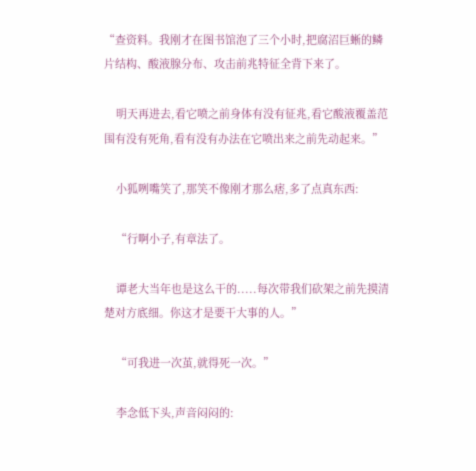“查资料。我刚才在图书馆泡了三个小时,把腐沼巨蜥的鳞片结构、酸液腺分布、攻击前兆特征全背下来了。

    明天再进去,看它喷之前身体有没有征兆,看它酸液覆盖范围有没有死角,看有没有办法在它喷出来之前先动起来。”

    小狐咧嘴笑了,那笑不像刚才那么痞,多了点真东西:

    “行啊小子,有章法了。

    谭老大当年也是这么干的.....每次带我们砍架之前先摸清楚对方底细。你这才是要干大事的人。”

    “可我进一次茧,就得死一次。”

    李念低下头,声音闷闷的: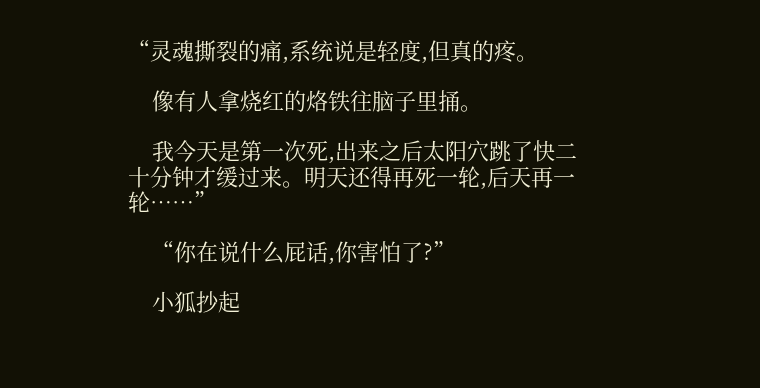“灵魂撕裂的痛,系统说是轻度,但真的疼。

    像有人拿烧红的烙铁往脑子里捅。

    我今天是第一次死,出来之后太阳穴跳了快二十分钟才缓过来。明天还得再死一轮,后天再一轮……”

    “你在说什么屁话,你害怕了?”

    小狐抄起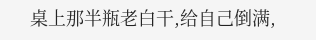桌上那半瓶老白干,给自己倒满,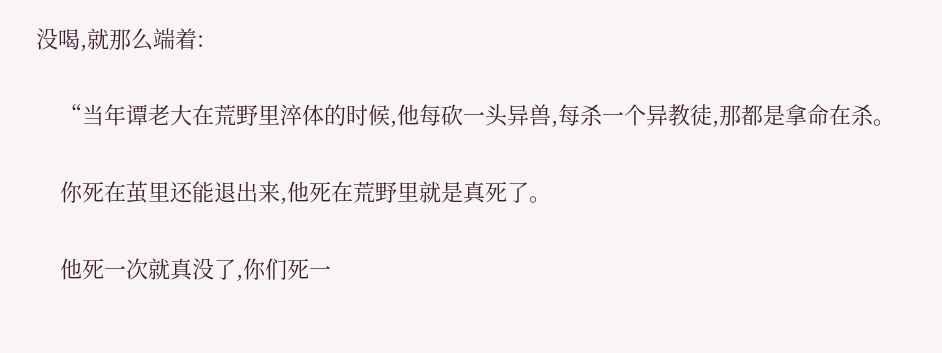没喝,就那么端着:

    “当年谭老大在荒野里淬体的时候,他每砍一头异兽,每杀一个异教徒,那都是拿命在杀。

    你死在茧里还能退出来,他死在荒野里就是真死了。

    他死一次就真没了,你们死一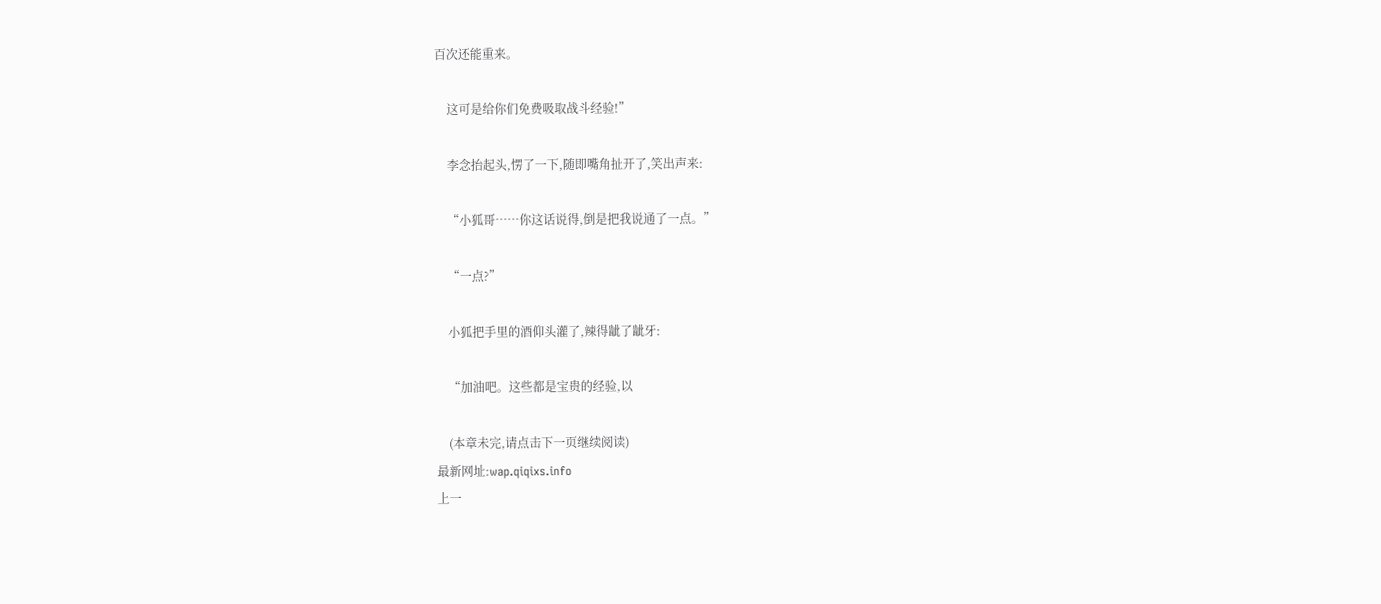百次还能重来。

    这可是给你们免费吸取战斗经验!”

    李念抬起头,愣了一下,随即嘴角扯开了,笑出声来:

    “小狐哥……你这话说得,倒是把我说通了一点。”

    “一点?”

    小狐把手里的酒仰头灌了,辣得龇了龇牙:

    “加油吧。这些都是宝贵的经验,以

    (本章未完,请点击下一页继续阅读)
最新网址:wap.qiqixs.info
上一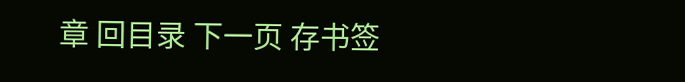章 回目录 下一页 存书签